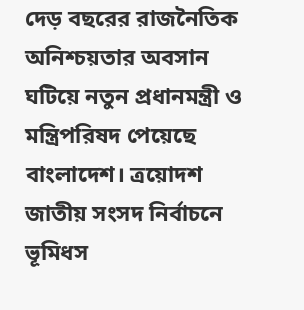দেড় বছরের রাজনৈতিক অনিশ্চয়তার অবসান ঘটিয়ে নতুন প্রধানমন্ত্রী ও মন্ত্রিপরিষদ পেয়েছে বাংলাদেশ। ত্রয়োদশ জাতীয় সংসদ নির্বাচনে ভূমিধস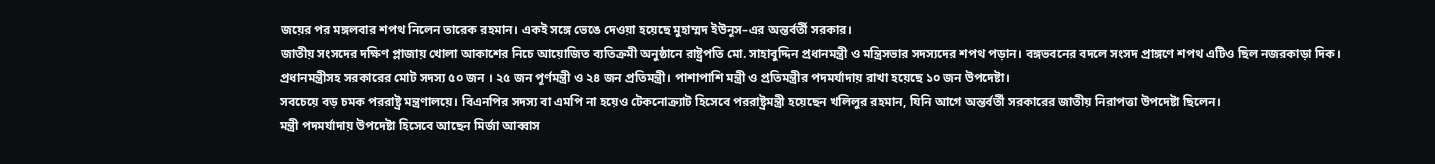জয়ের পর মঙ্গলবার শপথ নিলেন তারেক রহমান। একই সঙ্গে ভেঙে দেওয়া হয়েছে মুহাম্মদ ইউনূস–এর অন্তর্বর্তী সরকার।
জাতীয় সংসদের দক্ষিণ প্লাজায় খোলা আকাশের নিচে আয়োজিত ব্যতিক্রমী অনুষ্ঠানে রাষ্ট্রপতি মো. সাহাবুদ্দিন প্রধানমন্ত্রী ও মন্ত্রিসভার সদস্যদের শপথ পড়ান। বঙ্গভবনের বদলে সংসদ প্রাঙ্গণে শপথ এটিও ছিল নজরকাড়া দিক।
প্রধানমন্ত্রীসহ সরকারের মোট সদস্য ৫০ জন । ২৫ জন পূর্ণমন্ত্রী ও ২৪ জন প্রতিমন্ত্রী। পাশাপাশি মন্ত্রী ও প্রতিমন্ত্রীর পদমর্যাদায় রাখা হয়েছে ১০ জন উপদেষ্টা।
সবচেয়ে বড় চমক পররাষ্ট্র মন্ত্রণালয়ে। বিএনপির সদস্য বা এমপি না হয়েও টেকনোক্র্যাট হিসেবে পররাষ্ট্রমন্ত্রী হয়েছেন খলিলুর রহমান, যিনি আগে অন্তর্বর্তী সরকারের জাতীয় নিরাপত্তা উপদেষ্টা ছিলেন।
মন্ত্রী পদমর্যাদায় উপদেষ্টা হিসেবে আছেন মির্জা আব্বাস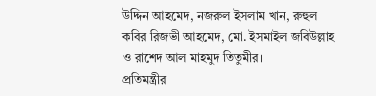উদ্দিন আহমেদ, নজরুল ইসলাম খান, রুহুল কবির রিজভী আহমেদ, মো. ইসমাইল জবিউল্লাহ ও রাশেদ আল মাহমুদ তিতুমীর।
প্রতিমন্ত্রীর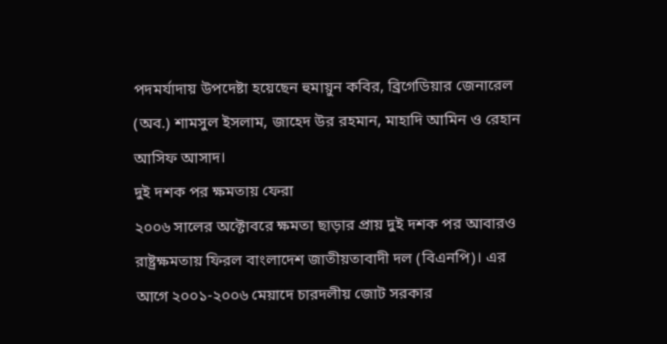পদমর্যাদায় উপদেষ্টা হয়েছেন হুমায়ুন কবির, ব্রিগেডিয়ার জেনারেল (অব.) শামসুল ইসলাম, জাহেদ উর রহমান, মাহাদি আমিন ও রেহান আসিফ আসাদ।
দুই দশক পর ক্ষমতায় ফেরা
২০০৬ সালের অক্টোবরে ক্ষমতা ছাড়ার প্রায় দুই দশক পর আবারও রাষ্ট্রক্ষমতায় ফিরল বাংলাদেশ জাতীয়তাবাদী দল (বিএনপি)। এর আগে ২০০১-২০০৬ মেয়াদে চারদলীয় জোট সরকার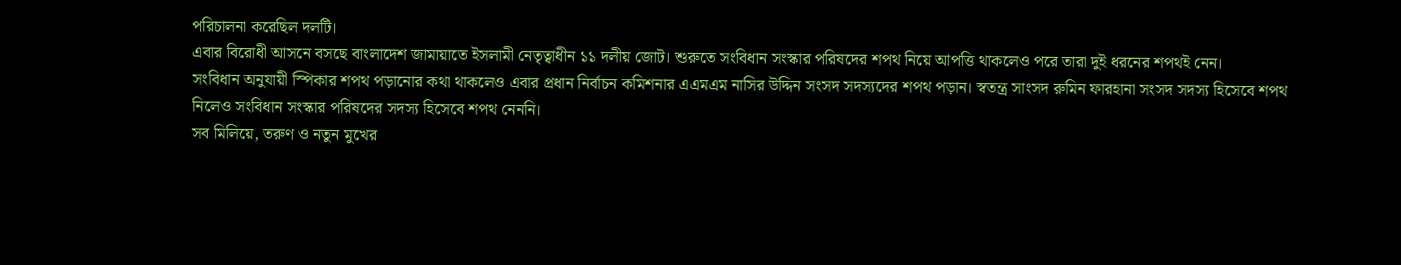পরিচালনা করেছিল দলটি।
এবার বিরোধী আসনে বসছে বাংলাদেশ জামায়াতে ইসলামী নেতৃত্বাধীন ১১ দলীয় জোট। শুরুতে সংবিধান সংস্কার পরিষদের শপথ নিয়ে আপত্তি থাকলেও পরে তারা দুই ধরনের শপথই নেন।
সংবিধান অনুযায়ী স্পিকার শপথ পড়ানোর কথা থাকলেও এবার প্রধান নির্বাচন কমিশনার এএমএম নাসির উদ্দিন সংসদ সদস্যদের শপথ পড়ান। স্বতন্ত্র সাংসদ রুমিন ফারহানা সংসদ সদস্য হিসেবে শপথ নিলেও সংবিধান সংস্কার পরিষদের সদস্য হিসেবে শপথ নেননি।
সব মিলিয়ে, তরুণ ও নতুন মুখের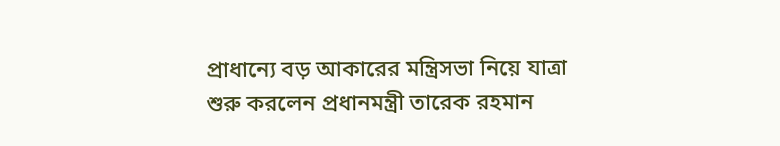প্রাধান্যে বড় আকারের মন্ত্রিসভা নিয়ে যাত্রা শুরু করলেন প্রধানমন্ত্রী তারেক রহমান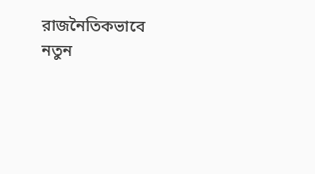রাজনৈতিকভাবে নতুন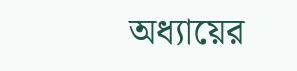অধ্যায়ের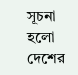সূচনা হলো দেশের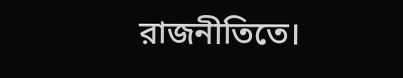রাজনীতিতে।